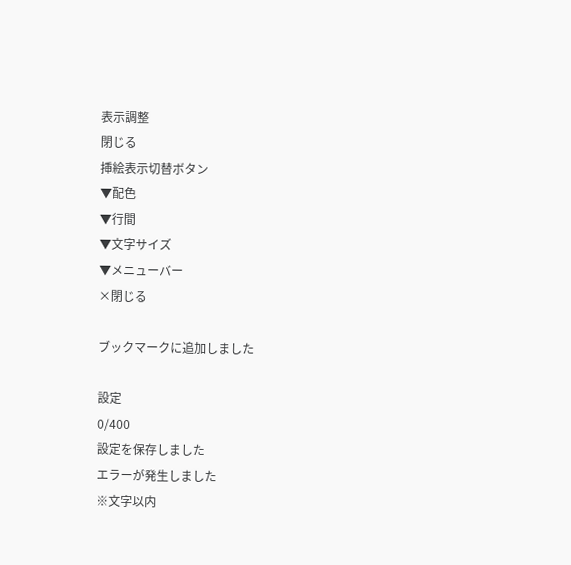表示調整
閉じる
挿絵表示切替ボタン
▼配色
▼行間
▼文字サイズ
▼メニューバー
×閉じる

ブックマークに追加しました

設定
0/400
設定を保存しました
エラーが発生しました
※文字以内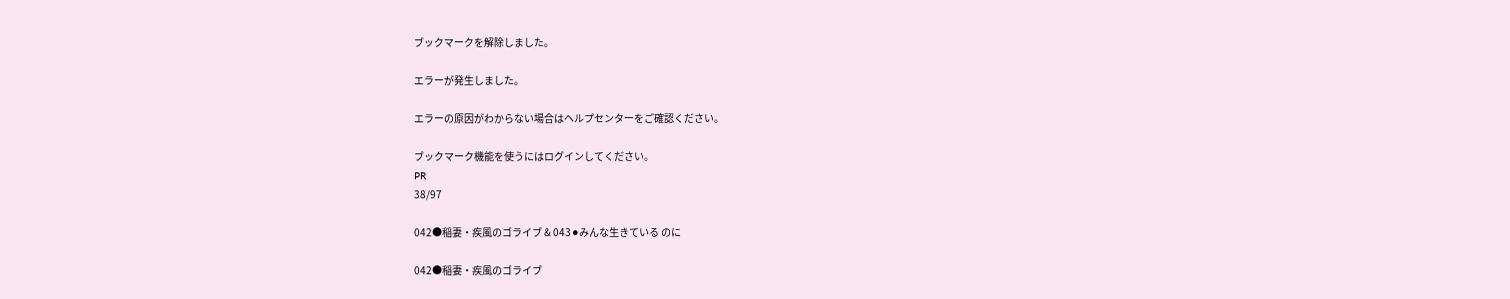ブックマークを解除しました。

エラーが発生しました。

エラーの原因がわからない場合はヘルプセンターをご確認ください。

ブックマーク機能を使うにはログインしてください。
PR
38/97

042●稲妻・疾風のゴライブ & 043⚫みんな生きている のに

042●稲妻・疾風のゴライブ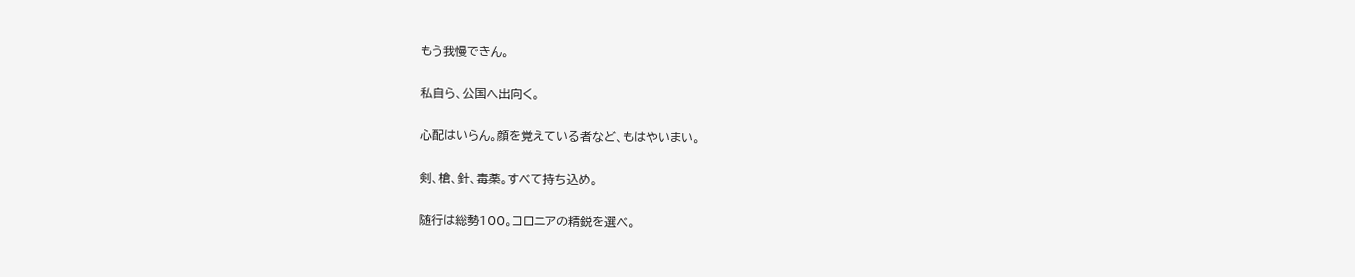もう我慢できん。

私自ら、公国へ出向く。

心配はいらん。顔を覚えている者など、もはやいまい。

剣、槍、針、毒薬。すべて持ち込め。

随行は総勢100。コロニアの精鋭を選べ。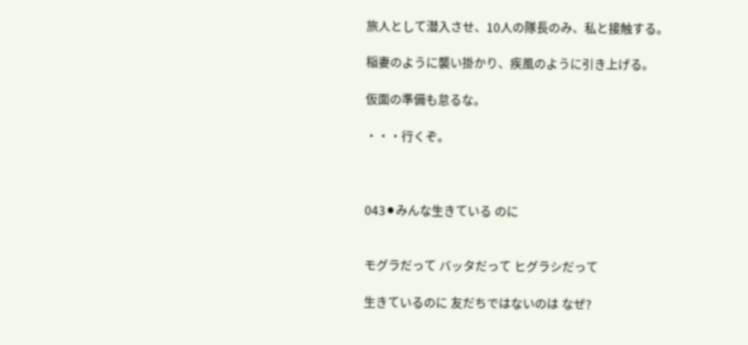旅人として潜入させ、10人の隊長のみ、私と接触する。

稲妻のように襲い掛かり、疾風のように引き上げる。

仮面の準備も怠るな。

・・・行くぞ。



043⚫みんな生きている のに


モグラだって バッタだって ヒグラシだって

生きているのに 友だちではないのは なぜ?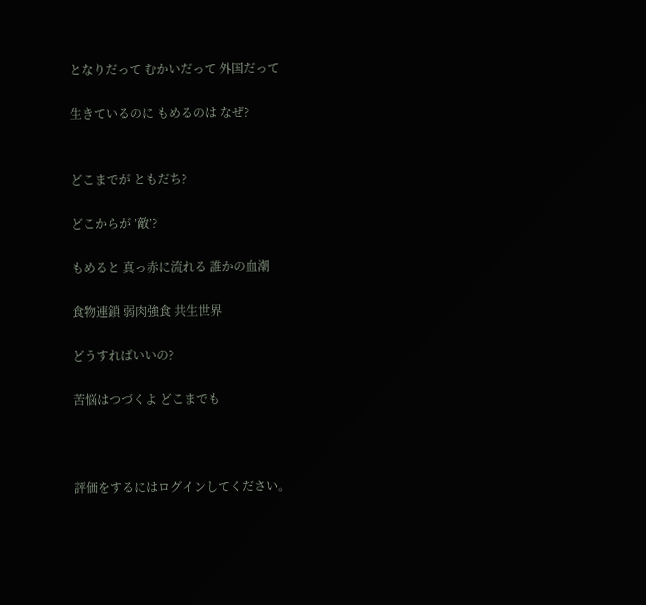となりだって むかいだって 外国だって

生きているのに もめるのは なぜ?


どこまでが ともだち?

どこからが ’敵’?

もめると 真っ赤に流れる 誰かの血潮

食物連鎖 弱肉強食 共生世界

どうすればいいの?

苦悩はつづくよ どこまでも



評価をするにはログインしてください。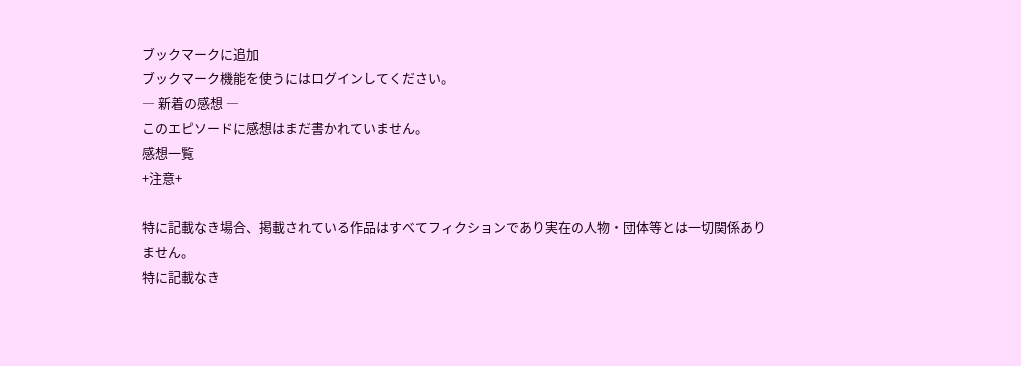ブックマークに追加
ブックマーク機能を使うにはログインしてください。
― 新着の感想 ―
このエピソードに感想はまだ書かれていません。
感想一覧
+注意+

特に記載なき場合、掲載されている作品はすべてフィクションであり実在の人物・団体等とは一切関係ありません。
特に記載なき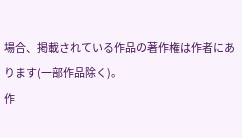場合、掲載されている作品の著作権は作者にあります(一部作品除く)。
作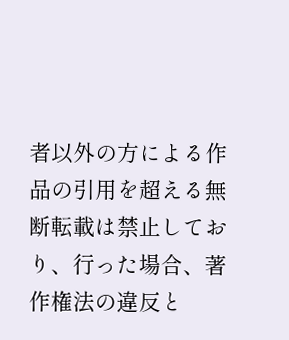者以外の方による作品の引用を超える無断転載は禁止しており、行った場合、著作権法の違反と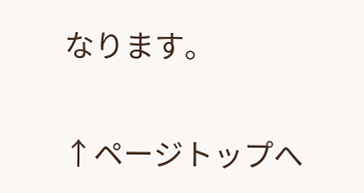なります。

↑ページトップへ